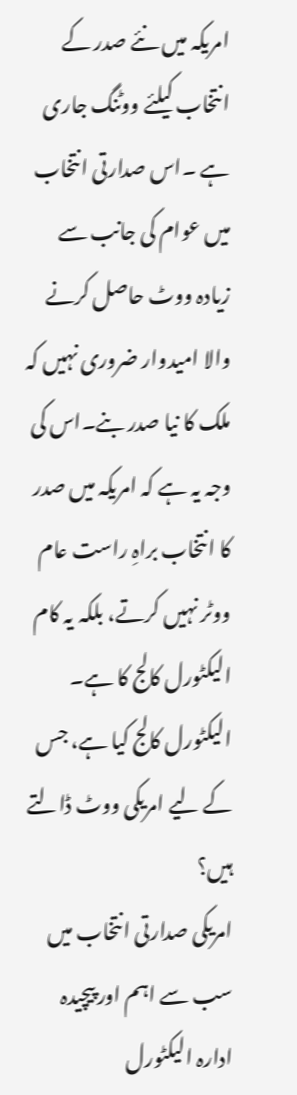امریکہ میں نئے صدر کے انتخاب کیلئے ووٹنگ جاری ہے ۔اس صدارتی انتخاب میں عوام کی جانب سے زیادہ ووٹ حاصل کرنے والا امیدوار ضروری نہیں کہ ملک کا نیا صدر بنے۔اس کی وجہ یہ ہے کہ امریکہ میں صدر کا انتخاب براہِ راست عام ووٹر نہیں کرتے، بلکہ یہ کام الیکٹورل کالج کا ہے۔
الیکٹورل کالج کیا ہے، جس کے لیے امریکی ووٹ ڈالتے ہیں؟
امریکی صدارتی انتخاب میں سب سے اہم اور پیچیدہ ادارہ الیکٹورل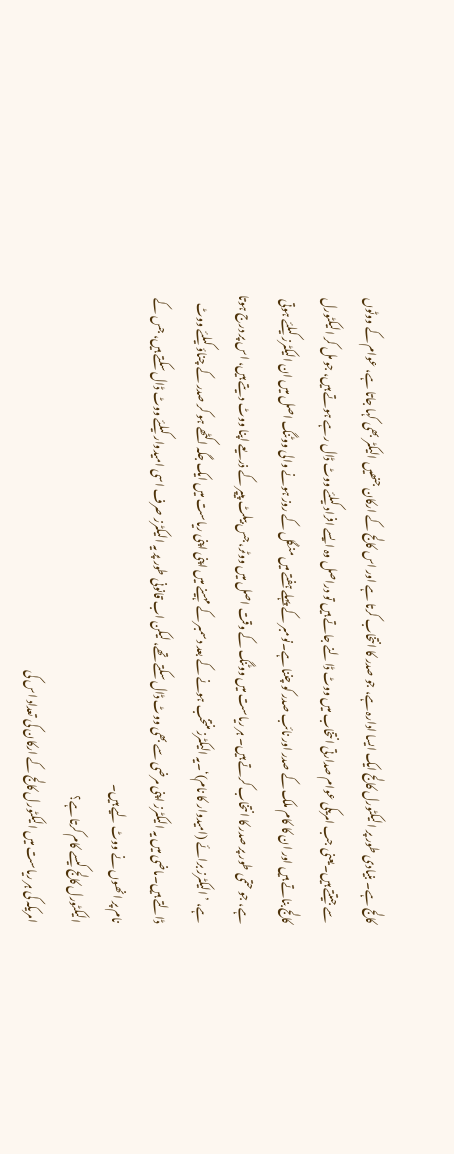کالج ہے۔ بنیادی طور پر الیکٹورل کالج ایک ایسا ادارہ ہے، جو صدر کا انتخاب کرتا ہے اور اس کالج کے ارکان جنھیں الیکٹر بھی کہا جاتا ہے، عوام کے ووٹوں سے جیتتے ہیں۔یعنی جب امریکی عوام صدارتی انتخاب میں ووٹ ڈالنے جاتے ہیں تو دراصل وہ ایسے افراد کیلئے ووٹ ڈال رہے ہوتے ہیں، جو مل کر الیکٹورل کالج بناتے ہیں اور ان کا کام ملک کے صدر اور نائب صدر کو چننا ہے۔نومبر کے پہلے ہفتے میں منگل کے روز ہونے والی ووٹنگ اصل میں ان الیکٹرز کیلئے ہوتی ہے، جو حتمی طور پر صدر کا انتخاب کرتے ہیں۔ ہر ریاست میں ووٹنگ کے وقت اصل میں ووٹر، جس بیلٹ پیپر کے ذریعے اپنا ووٹ دیتے ہیں، اس پر درج ہوتا ہے، ’الیکٹرز برائے (امیدوار کا نام)‘۔یہ الیکٹرز منتخب ہونے کے بعد دسمبر کے مہینے میں اپنی اپنی ریاست میں ایک جگہ اکٹھے ہو کر صدر کے چناؤ کیلئے ووٹ ڈالتے ہیں۔ماضی میں یہ الیکٹرز اپنی مرضی سے بھی ووٹ ڈال سکتے تھے، لیکن اب قانونی طور پر یہ الیکٹرز صرف اسی امیدوار کیلئے ووٹ ڈال سکتے ہیں، جس کے نام پر انھوں نے ووٹ لیے ہیں۔
الیکٹورل کالج کیسے کام کرتا ہے؟
امریکہ کی ہر ریاست میں الیکٹورل کالج کے ارکان کی تعداد اس کی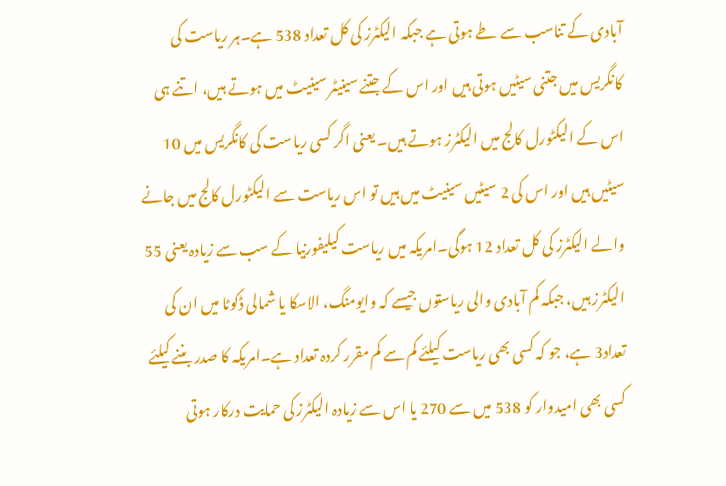آبادی کے تناسب سے طے ہوتی ہے جبکہ الیکٹرز کی کل تعداد 538 ہے۔ہر ریاست کی کانگریس میں جتنی سیٹیں ہوتی ہیں اور اس کے جتنے سینیٹر سینیٹ میں ہوتے ہیں، اتنے ہی اس کے الیکٹورل کالج میں الیکٹرز ہوتے ہیں۔ یعنی اگر کسی ریاست کی کانگریس میں 10 سیٹیں ہیں اور اس کی 2 سیٹیں سینیٹ میں ہیں تو اس ریاست سے الیکٹورل کالج میں جانے والے الیکٹرز کی کل تعداد 12 ہوگی۔امریکہ میں ریاست کیلیفورنیا کے سب سے زیادہ یعنی 55 الیکٹرز ہیں، جبکہ کم آبادی والی ریاستوں جیسے کہ وایومنگ، الاسکا یا شمالی ڈکوٹا میں ان کی تعداد3 ہے، جو کہ کسی بھی ریاست کیلئے کم سے کم مقرر کردہ تعداد ہے۔امریکہ کا صدر بننے کیلئے کسی بھی امیدوار کو 538 میں سے 270 یا اس سے زیادہ الیکٹرز کی حمایت درکار ہوتی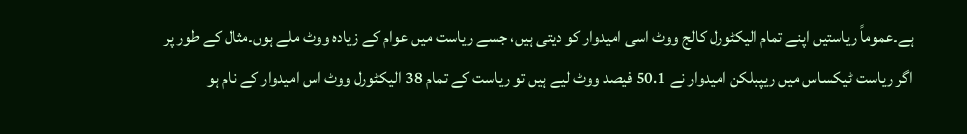ہے۔عموماً ریاستیں اپنے تمام الیکٹورل کالج ووٹ اسی امیدوار کو دیتی ہیں، جسے ریاست میں عوام کے زیادہ ووٹ ملے ہوں۔مثال کے طور پر اگر ریاست ٹیکساس میں ریپبلکن امیدوار نے 50.1 فیصد ووٹ لیے ہیں تو ریاست کے تمام 38 الیکٹورل ووٹ اس امیدوار کے نام ہو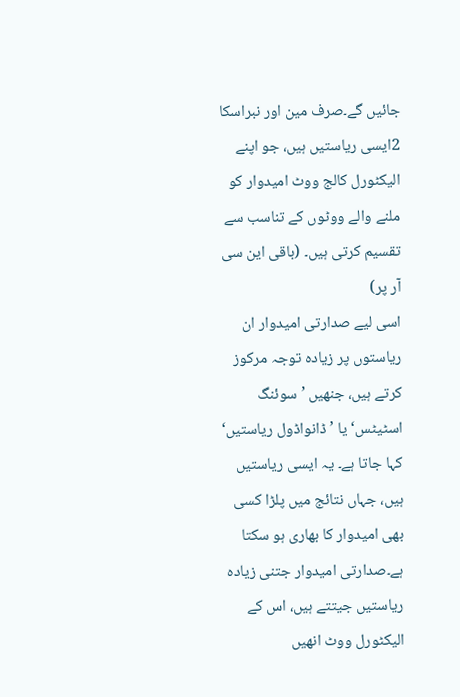جائیں گے۔صرف مین اور نبراسکا 2ایسی ریاستیں ہیں، جو اپنے الیکٹورل کالج ووٹ امیدوار کو ملنے والے ووٹوں کے تناسب سے تقسیم کرتی ہیں۔ (باقی این سی آر پر)
اسی لیے صدارتی امیدوار ان ریاستوں پر زیادہ توجہ مرکوز کرتے ہیں، جنھیں ’سوئنگ اسٹیٹس‘ یا ’ڈانواڈول ریاستیں‘ کہا جاتا ہے۔ یہ ایسی ریاستیں ہیں، جہاں نتائج میں پلڑا کسی بھی امیدوار کا بھاری ہو سکتا ہے۔صدارتی امیدوار جتنی زیادہ ریاستیں جیتتے ہیں، اس کے الیکٹورل ووٹ انھیں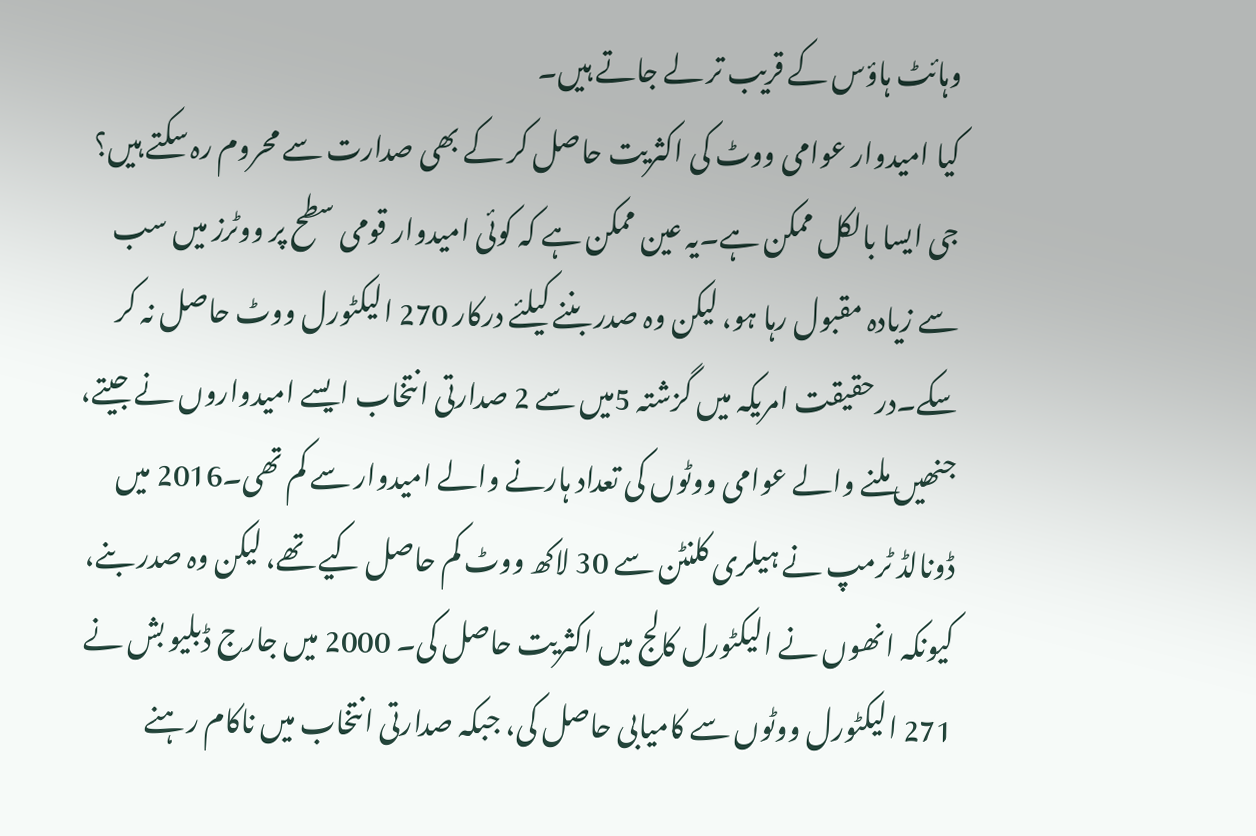وہائٹ ہاؤس کے قریب تر لے جاتے ہیں۔
کیا امیدوار عوامی ووٹ کی اکثریت حاصل کر کے بھی صدارت سے محروم رہ سکتے ہیں؟
جی ایسا بالکل ممکن ہے۔یہ عین ممکن ہے کہ کوئی امیدوار قومی سطح پر ووٹرز میں سب سے زیادہ مقبول رہا ہو، لیکن وہ صدر بننے کیلئے درکار 270 الیکٹورل ووٹ حاصل نہ کر سکے۔درحقیقت امریکہ میں گزشتہ 5میں سے 2 صدارتی انتخاب ایسے امیدواروں نے جیتے، جنھیں ملنے والے عوامی ووٹوں کی تعداد ہارنے والے امیدوار سے کم تھی۔2016 میں ڈونالڈ ٹرمپ نے ہیلری کلنٹن سے 30 لاکھ ووٹ کم حاصل کیے تھے، لیکن وہ صدر بنے، کیونکہ انھوں نے الیکٹورل کالج میں اکثریت حاصل کی۔ 2000 میں جارج ڈبلیو بش نے 271 الیکٹورل ووٹوں سے کامیابی حاصل کی، جبکہ صدارتی انتخاب میں ناکام رہنے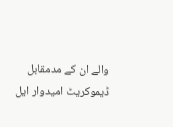والے ان کے مدمقابل ڈیموکریٹ امیدوار ایل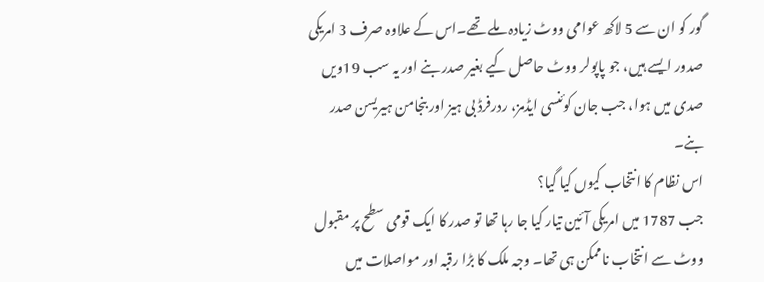گور کو ان سے 5 لاکھ عوامی ووٹ زیادہ ملے تھے۔اس کے علاوہ صرف 3 امریکی صدور ایسے ہیں، جو پاپولر ووٹ حاصل کیے بغیر صدر بنے اور یہ سب 19ویں صدی میں ہوا، جب جان کوئنسی ایڈمز، ردرفرڈ بی ہیز اور بنجامن ہیریسن صدر بنے۔
اس نظام کا انتخاب کیوں کیا گیا؟
جب 1787 میں امریکی آئین تیار کیا جا رہا تھا تو صدر کا ایک قومی سطح پر مقبول ووٹ سے انتخاب ناممکن ہی تھا۔ وجہ ملک کا بڑا رقبہ اور مواصلات میں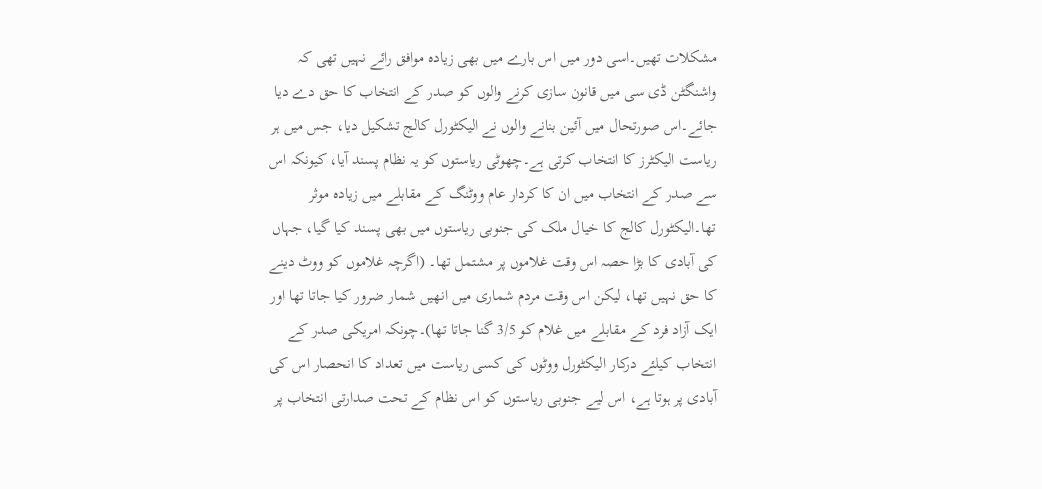مشکلات تھیں۔اسی دور میں اس بارے میں بھی زیادہ موافق رائے نہیں تھی کہ واشنگٹن ڈی سی میں قانون سازی کرنے والوں کو صدر کے انتخاب کا حق دے دیا جائے۔اس صورتحال میں آئین بنانے والوں نے الیکٹورل کالج تشکیل دیا، جس میں ہر ریاست الیکٹرز کا انتخاب کرتی ہے۔چھوٹی ریاستوں کو یہ نظام پسند آیا، کیونکہ اس سے صدر کے انتخاب میں ان کا کردار عام ووٹنگ کے مقابلے میں زیادہ موثر تھا۔الیکٹورل کالج کا خیال ملک کی جنوبی ریاستوں میں بھی پسند کیا گیا، جہاں کی آبادی کا بڑا حصہ اس وقت غلاموں پر مشتمل تھا۔ (اگرچہ غلاموں کو ووٹ دینے کا حق نہیں تھا، لیکن اس وقت مردم شماری میں انھیں شمار ضرور کیا جاتا تھا اور ایک آزاد فرد کے مقابلے میں غلام کو 3/5 گنا جاتا تھا)۔چونکہ امریکی صدر کے انتخاب کیلئے درکار الیکٹورل ووٹوں کی کسی ریاست میں تعداد کا انحصار اس کی آبادی پر ہوتا ہے، اس لیے جنوبی ریاستوں کو اس نظام کے تحت صدارتی انتخاب پر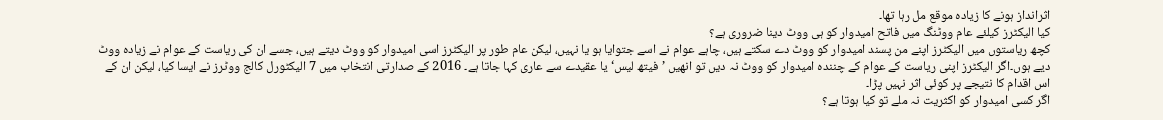اثرانداز ہونے کا زیادہ موقع مل رہا تھا۔
کیا الیکٹرز کیلئے عام ووٹنگ میں فاتح امیدوار کو ہی ووٹ دینا ضروری ہے؟
کچھ ریاستوں میں الیکٹرز اپنے من پسند امیدوار کو ووٹ دے سکتے ہیں، چاہے عوام نے اسے جتوایا ہو یا نہیں، لیکن عام طور پر الیکٹرز اسی امیدوار کو ووٹ دیتے ہیں، جسے ان کی ریاست کے عوام نے زیادہ ووٹ دیے ہوں۔اگر الیکٹرز اپنی ریاست کے عوام کے چنندہ امیدوار کو ووٹ نہ دیں تو انھیں ’فیتھ لیس‘ یا عقیدے سے عاری کہا جاتا ہے۔ 2016 کے صدارتی انتخاب میں 7 الیکٹورل کالج ووٹرز نے ایسا کیا، لیکن ان کے اس اقدام کا نتیجے پر کوئی اثر نہیں پڑا۔
اگر کسی امیدوار کو اکثریت نہ ملے تو کیا ہوتا ہے؟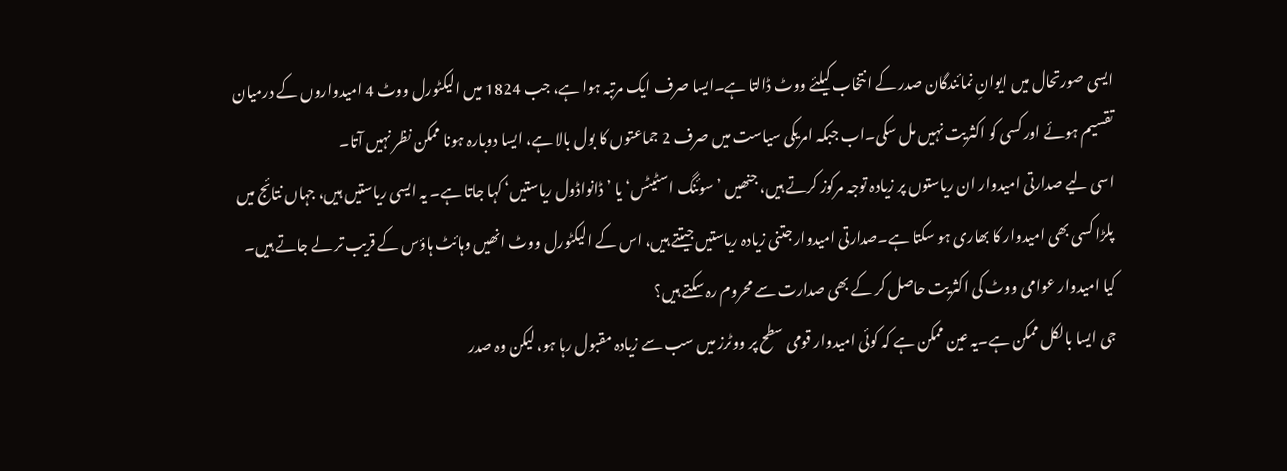ایسی صورتحال میں ایوانِ نمائندگان صدر کے انتخاب کیلئے ووٹ ڈالتا ہے۔ایسا صرف ایک مرتبہ ہوا ہے، جب 1824 میں الیکٹورل ووٹ 4 امیدواروں کے درمیان تقسیم ہوئے اور کسی کو اکثریت نہیں مل سکی۔اب جبکہ امریکی سیاست میں صرف 2 جماعتوں کا بول بالا ہے، ایسا دوبارہ ہونا ممکن نظر نہیں آتا۔
اسی لیے صدارتی امیدوار ان ریاستوں پر زیادہ توجہ مرکوز کرتے ہیں، جنھیں ’سوئنگ اسٹیٹس‘ یا ’ڈانواڈول ریاستیں‘ کہا جاتا ہے۔ یہ ایسی ریاستیں ہیں، جہاں نتائج میں پلڑا کسی بھی امیدوار کا بھاری ہو سکتا ہے۔صدارتی امیدوار جتنی زیادہ ریاستیں جیتتے ہیں، اس کے الیکٹورل ووٹ انھیں وہائٹ ہاؤس کے قریب تر لے جاتے ہیں۔
کیا امیدوار عوامی ووٹ کی اکثریت حاصل کر کے بھی صدارت سے محروم رہ سکتے ہیں؟
جی ایسا بالکل ممکن ہے۔یہ عین ممکن ہے کہ کوئی امیدوار قومی سطح پر ووٹرز میں سب سے زیادہ مقبول رہا ہو، لیکن وہ صدر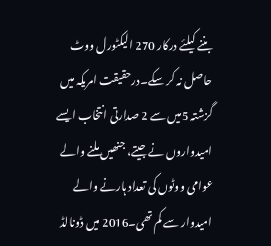بننے کیلئے درکار 270 الیکٹورل ووٹ حاصل نہ کر سکے۔درحقیقت امریکہ میں گزشتہ 5میں سے 2 صدارتی انتخاب ایسے امیدواروں نے جیتے، جنھیں ملنے والے عوامی ووٹوں کی تعداد ہارنے والے امیدوار سے کم تھی۔2016 میں ڈونالڈ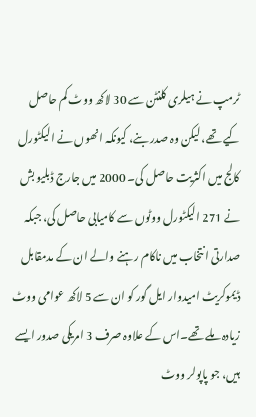ٹرمپ نے ہیلری کلنٹن سے 30 لاکھ ووٹ کم حاصل کیے تھے، لیکن وہ صدر بنے، کیونکہ انھوں نے الیکٹورل کالج میں اکثریت حاصل کی۔ 2000 میں جارج ڈبلیو بش نے 271 الیکٹورل ووٹوں سے کامیابی حاصل کی، جبکہ صدارتی انتخاب میں ناکام رہنے والے ان کے مدمقابل ڈیموکریٹ امیدوار ایل گور کو ان سے 5 لاکھ عوامی ووٹ زیادہ ملے تھے۔اس کے علاوہ صرف 3 امریکی صدور ایسے ہیں، جو پاپولر ووٹ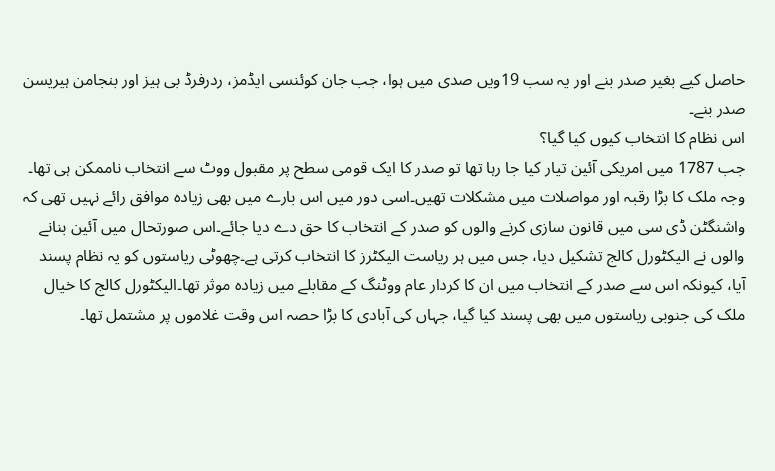حاصل کیے بغیر صدر بنے اور یہ سب 19ویں صدی میں ہوا، جب جان کوئنسی ایڈمز، ردرفرڈ بی ہیز اور بنجامن ہیریسن صدر بنے۔
اس نظام کا انتخاب کیوں کیا گیا؟
جب 1787 میں امریکی آئین تیار کیا جا رہا تھا تو صدر کا ایک قومی سطح پر مقبول ووٹ سے انتخاب ناممکن ہی تھا۔ وجہ ملک کا بڑا رقبہ اور مواصلات میں مشکلات تھیں۔اسی دور میں اس بارے میں بھی زیادہ موافق رائے نہیں تھی کہ واشنگٹن ڈی سی میں قانون سازی کرنے والوں کو صدر کے انتخاب کا حق دے دیا جائے۔اس صورتحال میں آئین بنانے والوں نے الیکٹورل کالج تشکیل دیا، جس میں ہر ریاست الیکٹرز کا انتخاب کرتی ہے۔چھوٹی ریاستوں کو یہ نظام پسند آیا، کیونکہ اس سے صدر کے انتخاب میں ان کا کردار عام ووٹنگ کے مقابلے میں زیادہ موثر تھا۔الیکٹورل کالج کا خیال ملک کی جنوبی ریاستوں میں بھی پسند کیا گیا، جہاں کی آبادی کا بڑا حصہ اس وقت غلاموں پر مشتمل تھا۔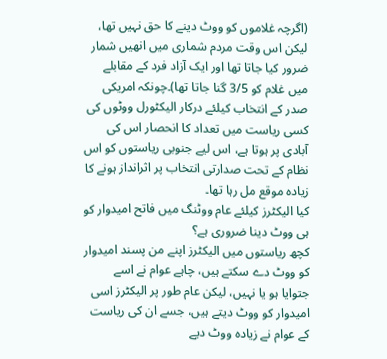(اگرچہ غلاموں کو ووٹ دینے کا حق نہیں تھا، لیکن اس وقت مردم شماری میں انھیں شمار ضرور کیا جاتا تھا اور ایک آزاد فرد کے مقابلے میں غلام کو 3/5 گنا جاتا تھا)۔چونکہ امریکی صدر کے انتخاب کیلئے درکار الیکٹورل ووٹوں کی کسی ریاست میں تعداد کا انحصار اس کی آبادی پر ہوتا ہے، اس لیے جنوبی ریاستوں کو اس نظام کے تحت صدارتی انتخاب پر اثرانداز ہونے کا زیادہ موقع مل رہا تھا۔
کیا الیکٹرز کیلئے عام ووٹنگ میں فاتح امیدوار کو ہی ووٹ دینا ضروری ہے؟
کچھ ریاستوں میں الیکٹرز اپنے من پسند امیدوار کو ووٹ دے سکتے ہیں، چاہے عوام نے اسے جتوایا ہو یا نہیں، لیکن عام طور پر الیکٹرز اسی امیدوار کو ووٹ دیتے ہیں، جسے ان کی ریاست کے عوام نے زیادہ ووٹ دیے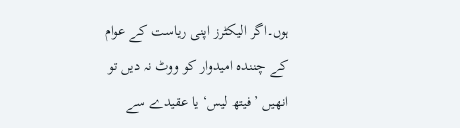ہوں۔اگر الیکٹرز اپنی ریاست کے عوام کے چنندہ امیدوار کو ووٹ نہ دیں تو انھیں ’فیتھ لیس‘ یا عقیدے سے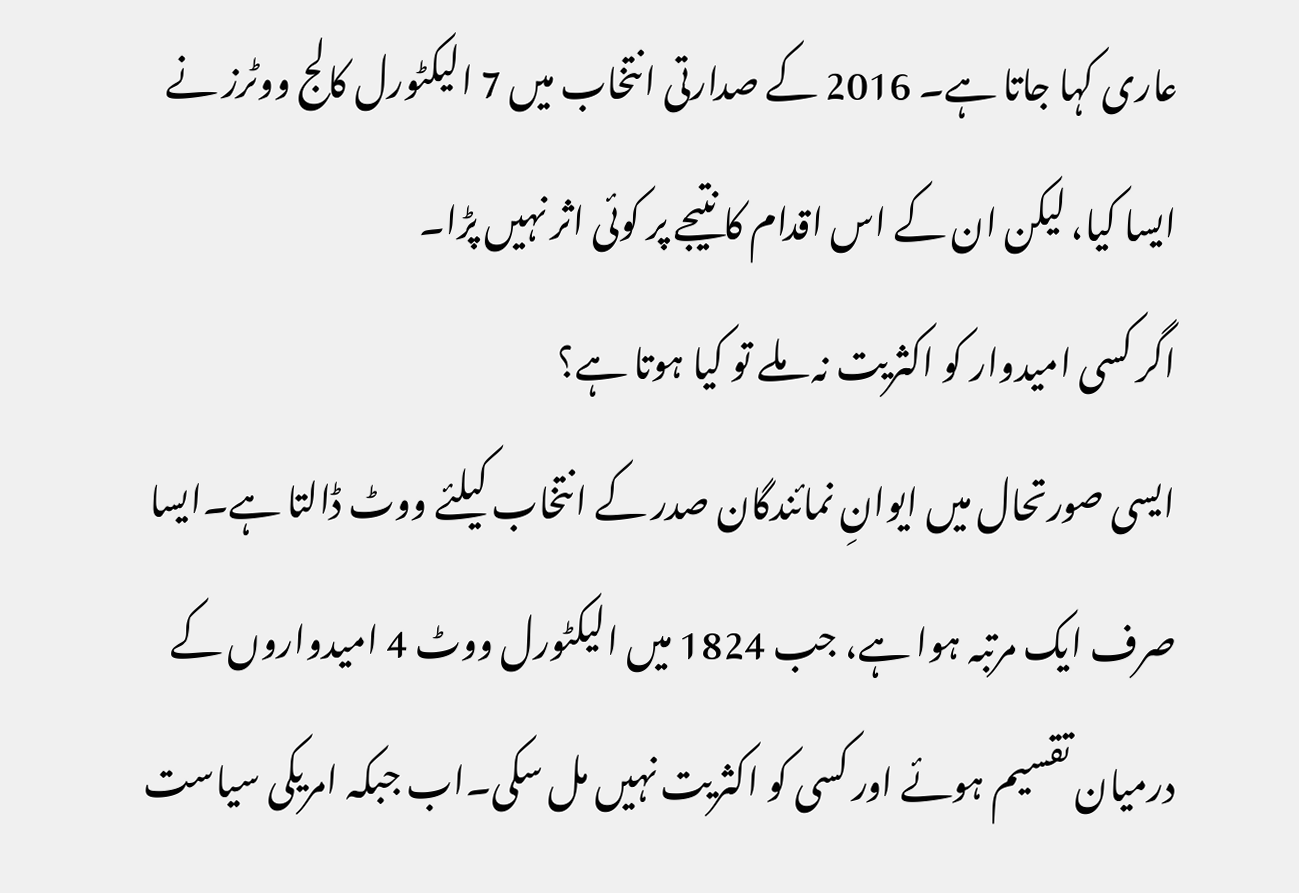عاری کہا جاتا ہے۔ 2016 کے صدارتی انتخاب میں 7 الیکٹورل کالج ووٹرز نے ایسا کیا، لیکن ان کے اس اقدام کا نتیجے پر کوئی اثر نہیں پڑا۔
اگر کسی امیدوار کو اکثریت نہ ملے تو کیا ہوتا ہے؟
ایسی صورتحال میں ایوانِ نمائندگان صدر کے انتخاب کیلئے ووٹ ڈالتا ہے۔ایسا صرف ایک مرتبہ ہوا ہے، جب 1824 میں الیکٹورل ووٹ 4 امیدواروں کے درمیان تقسیم ہوئے اور کسی کو اکثریت نہیں مل سکی۔اب جبکہ امریکی سیاست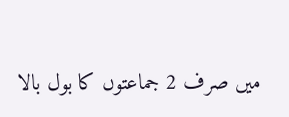میں صرف 2 جماعتوں کا بول بالا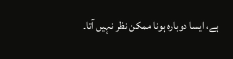ہے، ایسا دوبارہ ہونا ممکن نظر نہیں آتا۔